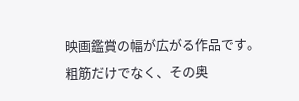映画鑑賞の幅が広がる作品です。
粗筋だけでなく、その奥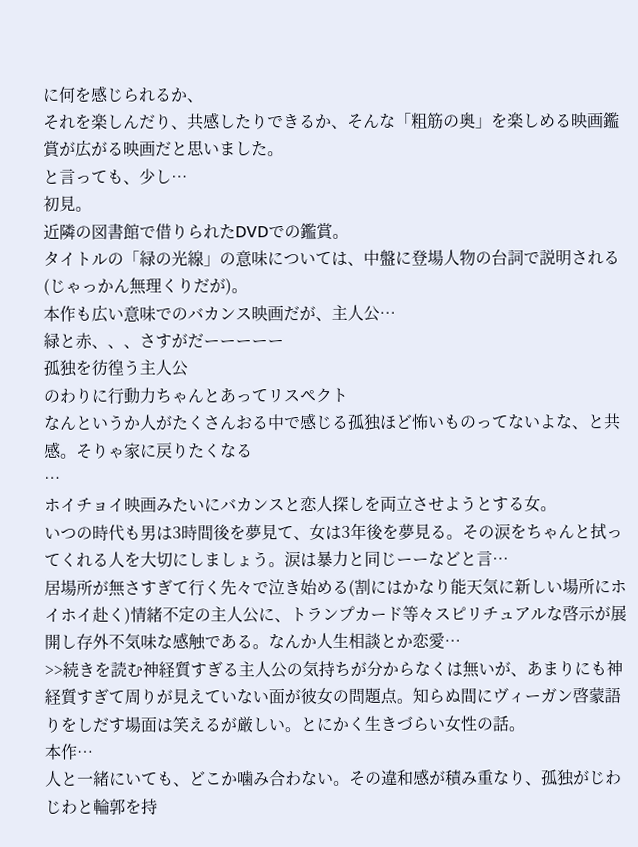に何を感じられるか、
それを楽しんだり、共感したりできるか、そんな「粗筋の奥」を楽しめる映画鑑賞が広がる映画だと思いました。
と言っても、少し…
初見。
近隣の図書館で借りられたDVDでの鑑賞。
タイトルの「緑の光線」の意味については、中盤に登場人物の台詞で説明される(じゃっかん無理くりだが)。
本作も広い意味でのバカンス映画だが、主人公…
緑と赤、、、さすがだーーーーー
孤独を彷徨う主人公
のわりに行動力ちゃんとあってリスペクト
なんというか人がたくさんおる中で感じる孤独ほど怖いものってないよな、と共感。そりゃ家に戻りたくなる
…
ホイチョイ映画みたいにバカンスと恋人探しを両立させようとする女。
いつの時代も男は3時間後を夢見て、女は3年後を夢見る。その涙をちゃんと拭ってくれる人を大切にしましょう。涙は暴力と同じーーなどと言…
居場所が無さすぎて行く先々で泣き始める(割にはかなり能天気に新しい場所にホイホイ赴く)情緒不定の主人公に、トランプカード等々スピリチュアルな啓示が展開し存外不気味な感触である。なんか人生相談とか恋愛…
>>続きを読む神経質すぎる主人公の気持ちが分からなくは無いが、あまりにも神経質すぎて周りが見えていない面が彼女の問題点。知らぬ間にヴィーガン啓蒙語りをしだす場面は笑えるが厳しい。とにかく生きづらい女性の話。
本作…
人と一緒にいても、どこか噛み合わない。その違和感が積み重なり、孤独がじわじわと輪郭を持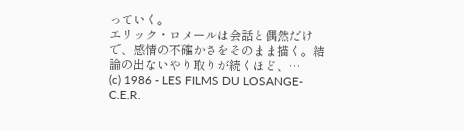っていく。
エリック・ロメールは会話と偶然だけで、感情の不確かさをそのまま描く。結論の出ないやり取りが続くほど、…
(c) 1986 - LES FILMS DU LOSANGE- C.E.R.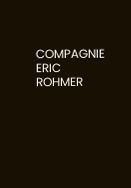COMPAGNIE ERIC ROHMER